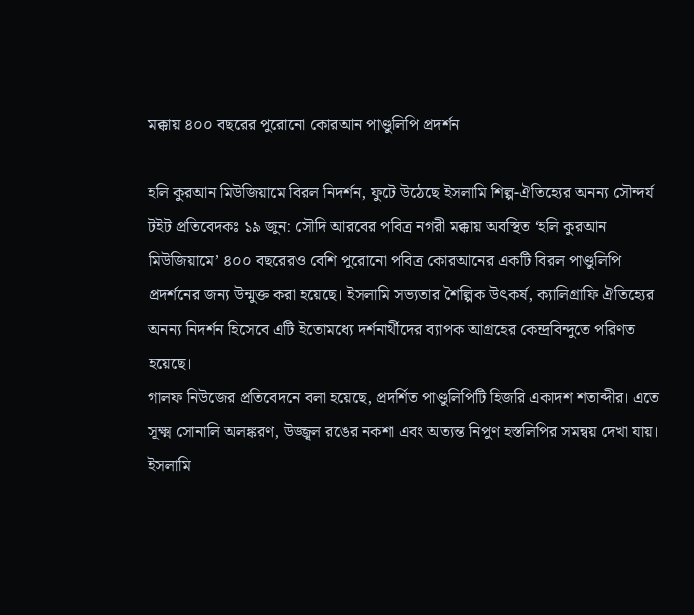মক্কায় ৪০০ বছরের পুরোনো কোরআন পাণ্ডুলিপি প্রদর্শন

হলি কুরআন মিউজিয়ামে বিরল নিদর্শন, ফুটে উঠেছে ইসলামি শিল্প-ঐতিহ্যের অনন্য সৌন্দর্য
টইট প্রতিবেদকঃ ১৯ জুন: সৌদি আরবের পবিত্র নগরী মক্কায় অবস্থিত ‘হলি কুরআন মিউজিয়ামে’ ৪০০ বছরেরও বেশি পুরোনো পবিত্র কোরআনের একটি বিরল পাণ্ডুলিপি প্রদর্শনের জন্য উন্মুক্ত করা হয়েছে। ইসলামি সভ্যতার শৈল্পিক উৎকর্ষ, ক্যালিগ্রাফি ঐতিহ্যের অনন্য নিদর্শন হিসেবে এটি ইতোমধ্যে দর্শনার্থীদের ব্যাপক আগ্রহের কেন্দ্রবিন্দুতে পরিণত হয়েছে।
গালফ নিউজের প্রতিবেদনে বলা হয়েছে, প্রদর্শিত পাণ্ডুলিপিটি হিজরি একাদশ শতাব্দীর। এতে সূক্ষ্ম সোনালি অলঙ্করণ, উজ্জ্বল রঙের নকশা এবং অত্যন্ত নিপুণ হস্তলিপির সমন্বয় দেখা যায়। ইসলামি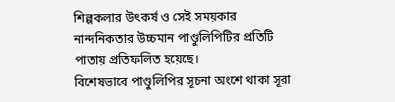শিল্পকলার উৎকর্ষ ও সেই সময়কার নান্দনিকতার উচ্চমান পাণ্ডুলিপিটির প্রতিটি পাতায় প্রতিফলিত হয়েছে।
বিশেষভাবে পাণ্ডুলিপির সূচনা অংশে থাকা সূরা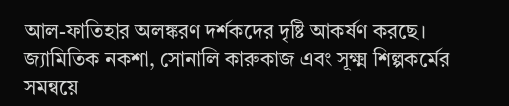আল-ফাতিহার অলঙ্করণ দর্শকদের দৃষ্টি আকর্ষণ করছে। জ্যামিতিক নকশা, সোনালি কারুকাজ এবং সূক্ষ্ম শিল্পকর্মের সমন্বয়ে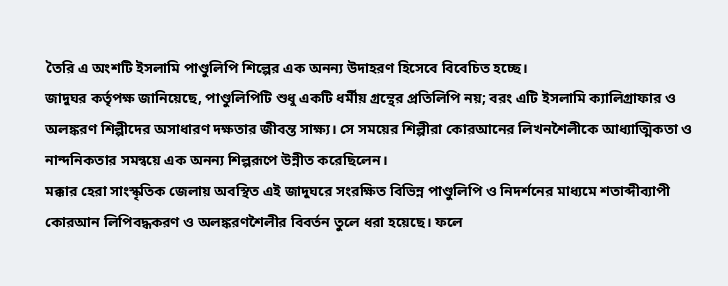তৈরি এ অংশটি ইসলামি পাণ্ডুলিপি শিল্পের এক অনন্য উদাহরণ হিসেবে বিবেচিত হচ্ছে।
জাদুঘর কর্তৃপক্ষ জানিয়েছে, পাণ্ডুলিপিটি শুধু একটি ধর্মীয় গ্রন্থের প্রতিলিপি নয়; বরং এটি ইসলামি ক্যালিগ্রাফার ও অলঙ্করণ শিল্পীদের অসাধারণ দক্ষতার জীবন্ত সাক্ষ্য। সে সময়ের শিল্পীরা কোরআনের লিখনশৈলীকে আধ্যাত্মিকতা ও নান্দনিকতার সমন্বয়ে এক অনন্য শিল্পরূপে উন্নীত করেছিলেন।
মক্কার হেরা সাংস্কৃতিক জেলায় অবস্থিত এই জাদুঘরে সংরক্ষিত বিভিন্ন পাণ্ডুলিপি ও নিদর্শনের মাধ্যমে শতাব্দীব্যাপী কোরআন লিপিবদ্ধকরণ ও অলঙ্করণশৈলীর বিবর্তন তুলে ধরা হয়েছে। ফলে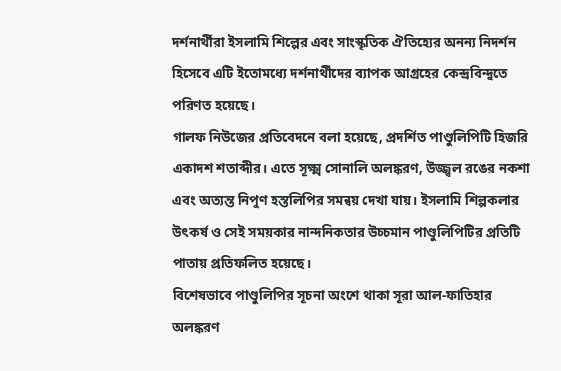দর্শনার্থীরা ইসলামি শিল্পের এবং সাংস্কৃতিক ঐতিহ্যের অনন্য নিদর্শন হিসেবে এটি ইতোমধ্যে দর্শনার্থীদের ব্যাপক আগ্রহের কেন্দ্রবিন্দুতে পরিণত হয়েছে।
গালফ নিউজের প্রতিবেদনে বলা হয়েছে, প্রদর্শিত পাণ্ডুলিপিটি হিজরি একাদশ শতাব্দীর। এতে সূক্ষ্ম সোনালি অলঙ্করণ, উজ্জ্বল রঙের নকশা এবং অত্যন্ত নিপুণ হস্তলিপির সমন্বয় দেখা যায়। ইসলামি শিল্পকলার উৎকর্ষ ও সেই সময়কার নান্দনিকতার উচ্চমান পাণ্ডুলিপিটির প্রতিটি পাতায় প্রতিফলিত হয়েছে।
বিশেষভাবে পাণ্ডুলিপির সূচনা অংশে থাকা সূরা আল-ফাতিহার অলঙ্করণ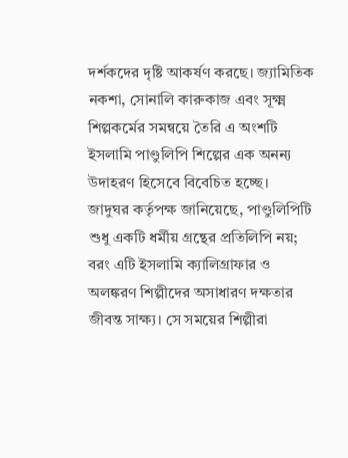দর্শকদের দৃষ্টি আকর্ষণ করছে। জ্যামিতিক নকশা, সোনালি কারুকাজ এবং সূক্ষ্ম শিল্পকর্মের সমন্বয়ে তৈরি এ অংশটি ইসলামি পাণ্ডুলিপি শিল্পের এক অনন্য উদাহরণ হিসেবে বিবেচিত হচ্ছে।
জাদুঘর কর্তৃপক্ষ জানিয়েছে, পাণ্ডুলিপিটি শুধু একটি ধর্মীয় গ্রন্থের প্রতিলিপি নয়; বরং এটি ইসলামি ক্যালিগ্রাফার ও অলঙ্করণ শিল্পীদের অসাধারণ দক্ষতার জীবন্ত সাক্ষ্য। সে সময়ের শিল্পীরা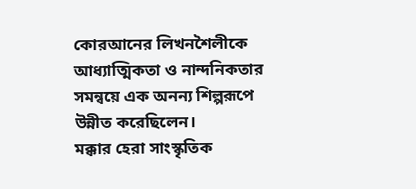কোরআনের লিখনশৈলীকে আধ্যাত্মিকতা ও নান্দনিকতার সমন্বয়ে এক অনন্য শিল্পরূপে উন্নীত করেছিলেন।
মক্কার হেরা সাংস্কৃতিক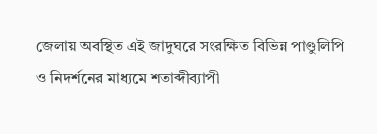জেলায় অবস্থিত এই জাদুঘরে সংরক্ষিত বিভিন্ন পাণ্ডুলিপি ও নিদর্শনের মাধ্যমে শতাব্দীব্যাপী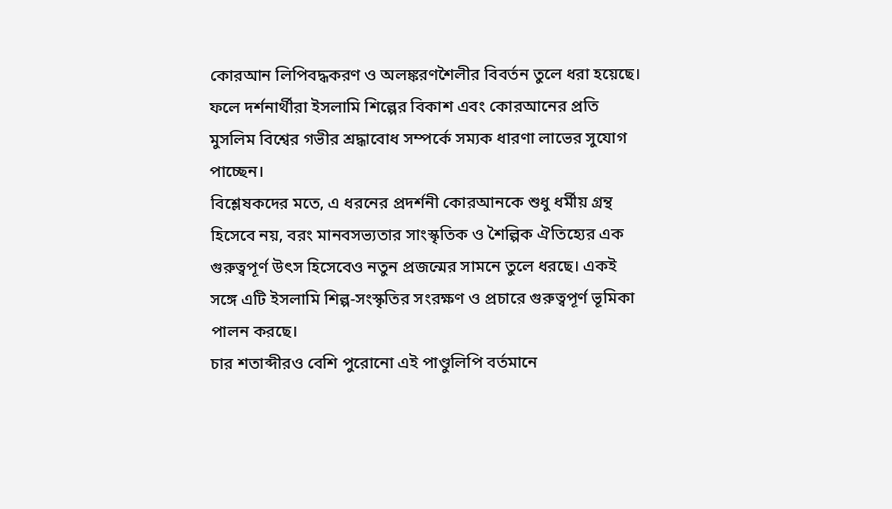কোরআন লিপিবদ্ধকরণ ও অলঙ্করণশৈলীর বিবর্তন তুলে ধরা হয়েছে। ফলে দর্শনার্থীরা ইসলামি শিল্পের বিকাশ এবং কোরআনের প্রতি মুসলিম বিশ্বের গভীর শ্রদ্ধাবোধ সম্পর্কে সম্যক ধারণা লাভের সুযোগ পাচ্ছেন।
বিশ্লেষকদের মতে, এ ধরনের প্রদর্শনী কোরআনকে শুধু ধর্মীয় গ্রন্থ হিসেবে নয়, বরং মানবসভ্যতার সাংস্কৃতিক ও শৈল্পিক ঐতিহ্যের এক গুরুত্বপূর্ণ উৎস হিসেবেও নতুন প্রজন্মের সামনে তুলে ধরছে। একই সঙ্গে এটি ইসলামি শিল্প-সংস্কৃতির সংরক্ষণ ও প্রচারে গুরুত্বপূর্ণ ভূমিকা পালন করছে।
চার শতাব্দীরও বেশি পুরোনো এই পাণ্ডুলিপি বর্তমানে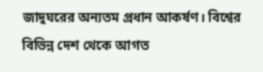জাদুঘরের অন্যতম প্রধান আকর্ষণ। বিশ্বের বিভিন্ন দেশ থেকে আগত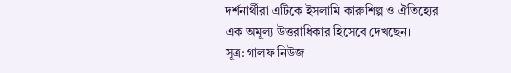দর্শনার্থীরা এটিকে ইসলামি কারুশিল্প ও ঐতিহ্যের এক অমূল্য উত্তরাধিকার হিসেবে দেখছেন।
সূত্র: গালফ নিউজ